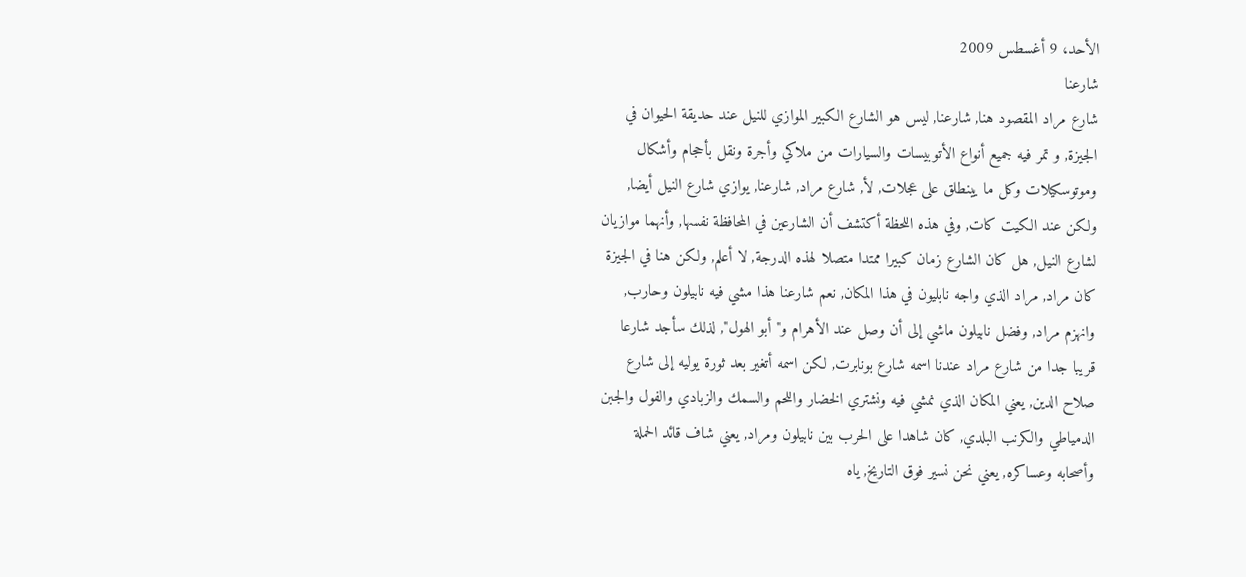الأحد، 9 أغسطس 2009
شارعنا
شارع مراد المقصود هنا, شارعنا, ليس هو الشارع الكبير الموازي للنيل عند حديقة الحيوان في الجيزة, و تمر فيه جميع أنواع الأتوبيسات والسيارات من ملاكي وأجرة ونقل بأحجام وأشكال وموتوسكيلات وكل ما يينطلق على عجلات, لأ, شارع مراد, شارعنا, يوازي شارع النيل أيضا, ولكن عند الكيت كات, وفي هذه اللحظة أكتشف أن الشارعين في المحافظة نفسها, وأنهما موازيان لشارع النيل, هل كان الشارع زمان كبيرا ممتدا متصلا لهذه الدرجة, لا أعلم, ولكن هنا في الجيزة كان مراد, مراد الذي واجه نابليون في هذا المكان, نعم شارعنا هذا مشي فيه نابيلون وحارب, وانهزم مراد, وفضل نابيلون ماشي إلى أن وصل عند الأهرام و"أبو الهول", لذلك سأجد شارعا قريبا جدا من شارع مراد عندنا اسمه شارع بونابرت, لكن اسمه أتغير بعد ثورة يوليه إلى شارع صلاح الدين, يعني المكان الذي نمشي فيه ونشتري الخضار واللحم والسمك والزبادي والفول والجبن الدمياطي والكرنب البلدي, كان شاهدا على الحرب بين نابيلون ومراد, يعني شاف قائد الحملة وأصحابه وعساكره, يعني نحن نسير فوق التاريخ, ياه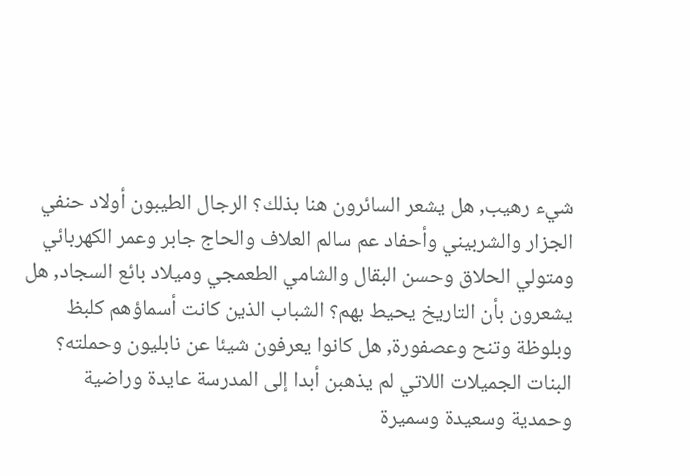شيء رهيب, هل يشعر السائرون هنا بذلك؟ الرجال الطيبون أولاد حنفي الجزار والشربيني وأحفاد عم سالم العلاف والحاج جابر وعمر الكهربائي ومتولي الحلاق وحسن البقال والشامي الطعمجي وميلاد بائع السجاد, هل يشعرون بأن التاريخ يحيط بهم؟ الشباب الذين كانت أسماؤهم كلبظ وبلوظة وتنح وعصفورة, هل كانوا يعرفون شيئا عن نابليون وحملته؟ البنات الجميلات اللاتي لم يذهبن أبدا إلى المدرسة عايدة وراضية وحمدية وسعيدة وسميرة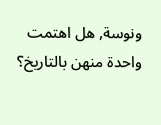ونوسة, هل اهتمت واحدة منهن بالتاريخ؟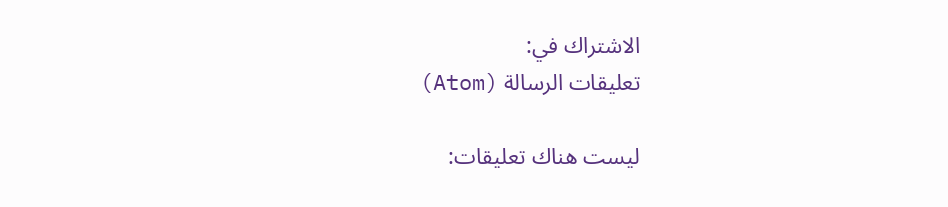الاشتراك في:
تعليقات الرسالة (Atom)

ليست هناك تعليقات: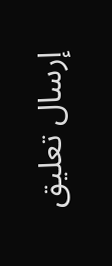إرسال تعليق